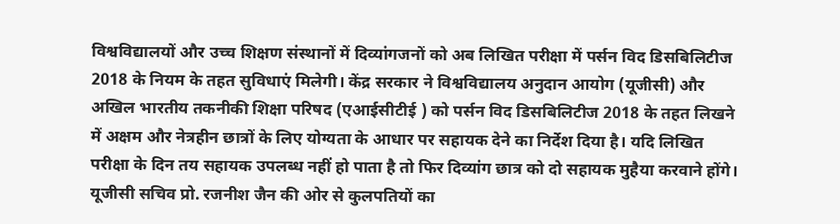विश्वविद्यालयों और उच्च शिक्षण संस्थानों में दिव्यांगजनों को अब लिखित परीक्षा में पर्सन विद डिसबिलिटीज 2018 के नियम के तहत सुविधाएं मिलेगी। केंद्र सरकार ने विश्वविद्यालय अनुदान आयोग (यूजीसी) और अखिल भारतीय तकनीकी शिक्षा परिषद (एआईसीटीई ) को पर्सन विद डिसबिलिटीज 2018 के तहत लिखने में अक्षम और नेत्रहीन छात्रों के लिए योग्यता के आधार पर सहायक देने का निर्देश दिया है। यदि लिखित परीक्षा के दिन तय सहायक उपलब्ध नहीं हो पाता है तो फिर दिव्यांग छात्र को दो सहायक मुहैया करवाने होंगे।
यूजीसी सचिव प्रो. रजनीश जैन की ओर से कुलपतियों का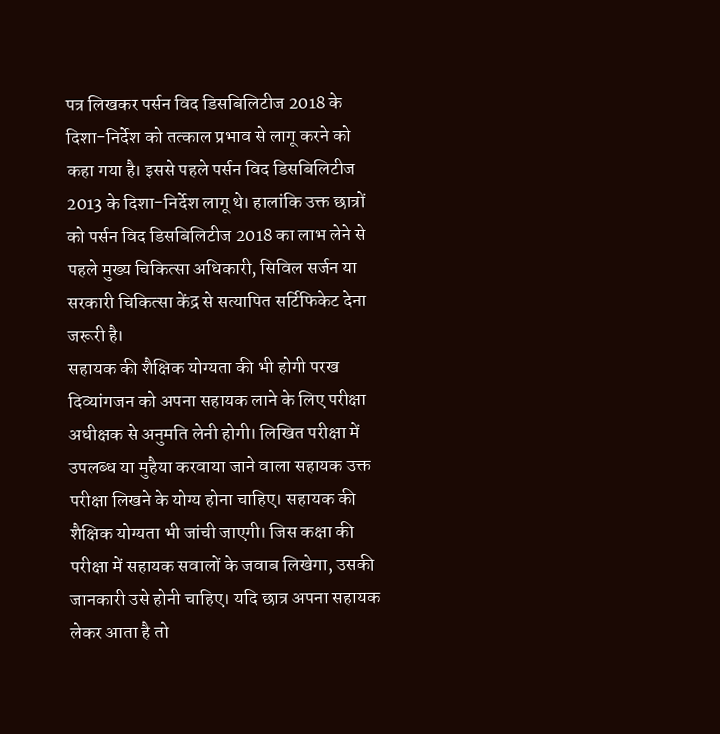पत्र लिखकर पर्सन विद डिसबिलिटीज 2018 के दिशा-निर्देश को तत्काल प्रभाव से लागू करने को कहा गया है। इससे पहले पर्सन विद डिसबिलिटीज 2013 के दिशा-निर्देश लागू थे। हालांकि उक्त छात्रों को पर्सन विद डिसबिलिटीज 2018 का लाभ लेने से पहले मुख्य चिकित्सा अधिकारी, सिविल सर्जन या सरकारी चिकित्सा केंद्र से सत्यापित सर्टिफिकेट देना जरूरी है।
सहायक की शैक्षिक योग्यता की भी होगी परख
दिव्यांगजन को अपना सहायक लाने के लिए परीक्षा अधीक्षक से अनुमति लेनी होगी। लिखित परीक्षा में उपलब्ध या मुहैया करवाया जाने वाला सहायक उक्त परीक्षा लिखने के योग्य होना चाहिए। सहायक की शैक्षिक योग्यता भी जांची जाएगी। जिस कक्षा की परीक्षा में सहायक सवालों के जवाब लिखेगा, उसकी जानकारी उसे होनी चाहिए। यदि छात्र अपना सहायक लेकर आता है तो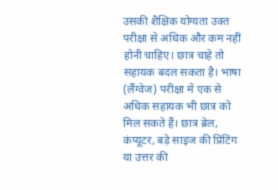उसकी शैक्षिक योग्यता उक्त परीक्षा से अधिक और कम नहीं होनी चाहिए। छात्र चाहे तो सहायक बदल सकता है। भाषा (लैंग्वेज) परीक्षा में एक से अधिक सहायक भी छात्र को मिल सकते हैं। छात्र ब्रेल, कंप्यूटर, बड़े साइज की प्रिंटिंग या उत्तर की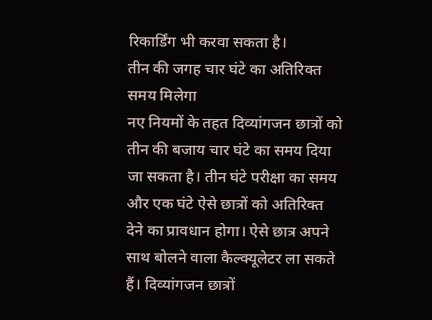रिकार्डिंग भी करवा सकता है।
तीन की जगह चार घंटे का अतिरिक्त समय मिलेगा
नए नियमों के तहत दिव्यांगजन छात्रों को तीन की बजाय चार घंटे का समय दिया जा सकता है। तीन घंटे परीक्षा का समय और एक घंटे ऐसे छात्रों को अतिरिक्त देने का प्रावधान होगा। ऐसे छात्र अपने साथ बोलने वाला कैल्क्यूलेटर ला सकते हैं। दिव्यांगजन छात्रों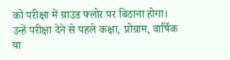को परीक्षा में ग्राउंड फ्लोर पर बिठाना होगा। उन्हें परीक्षा देने से पहले कक्षा, प्रोग्राम, वार्षिक या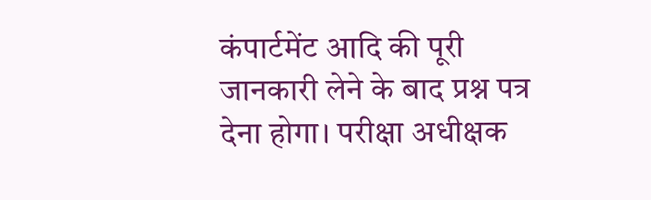कंपार्टमेंट आदि की पूरी जानकारी लेने के बाद प्रश्न पत्र देना होगा। परीक्षा अधीक्षक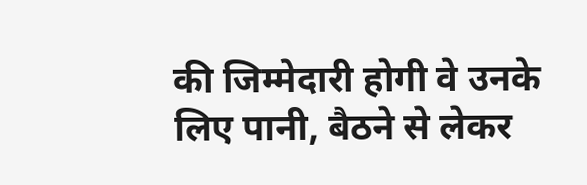की जिम्मेदारी होगी वे उनके लिए पानी, बैठने से लेकर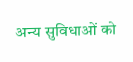अन्य सुविधाओं को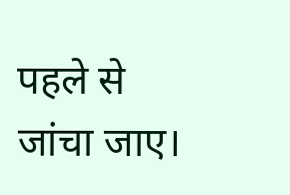पहले से जांचा जाए।